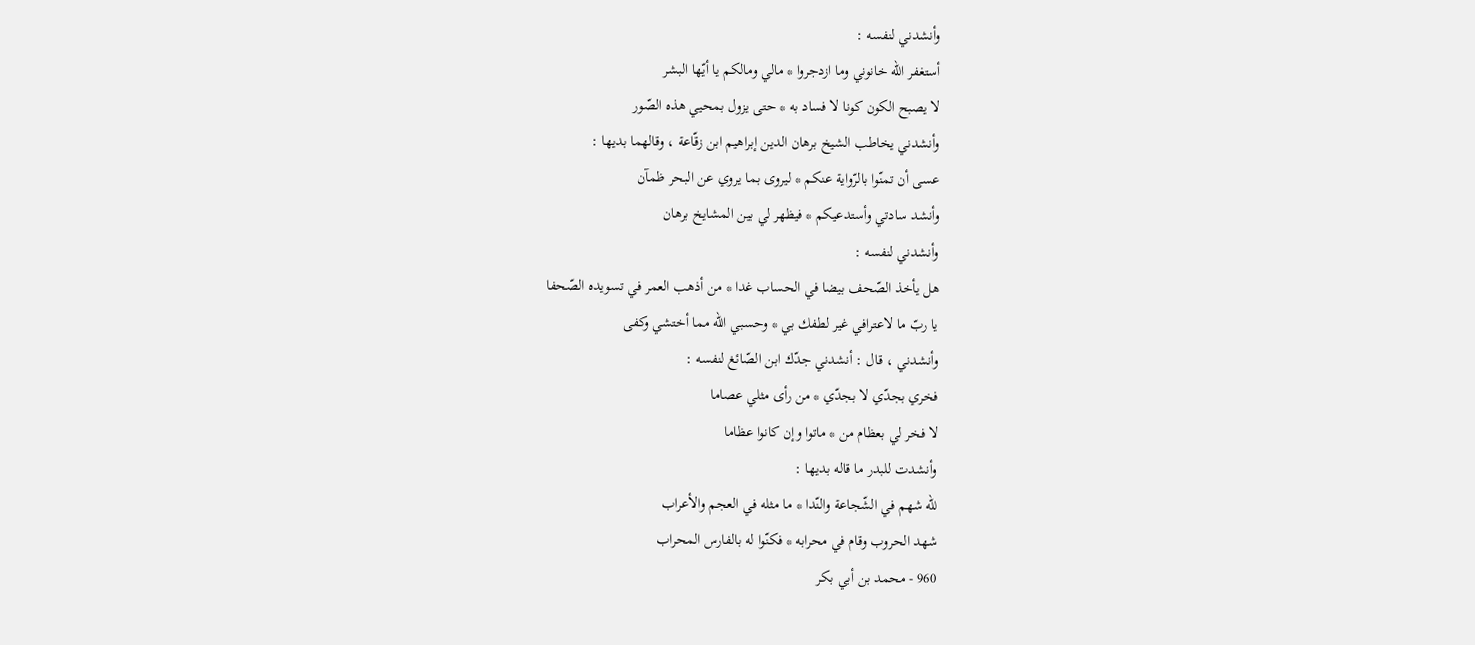وأنشدني لنفسه :
أستغفر اللّه خانوني وما ازدجروا * مالي ومالكم يا أيّها البشر
لا يصبح الكون كونا لا فساد به * حتى يزول بمحيي هذه الصّور
وأنشدني يخاطب الشيخ برهان الدين إبراهيم ابن زقّاعة ، وقالهما بديها :
عسى أن تمنّوا بالرّواية عنكم * ليروى بما يروي عن البحر ظمآن
وأنشد سادتي وأستدعيكم * فيظهر لي بين المشايخ برهان
وأنشدني لنفسه :
هل يأخذ الصّحف بيضا في الحساب غدا * من أذهب العمر في تسويده الصّحفا
يا ربّ ما لاعترافي غير لطفك بي * وحسبي اللّه مما أختشي وكفى
وأنشدني ، قال : أنشدني جدّك ابن الصّائغ لنفسه :
فخري بجدّي لا بجدّي * من رأى مثلي عصاما
لا فخر لي بعظام من * ماتوا وإن كانوا عظاما
وأنشدت للبدر ما قاله بديها :
للّه شهم في الشّجاعة والنّدا * ما مثله في العجم والأعراب
شهد الحروب وقام في محرابه * فكنّوا له بالفارس المحراب
960 - محمد بن أبي بكر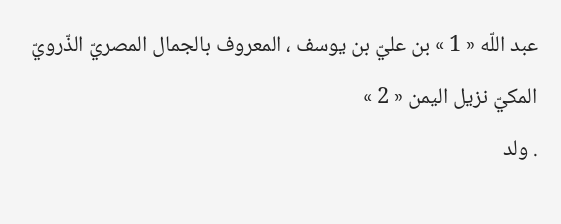عبد اللّه « 1 » بن عليّ بن يوسف ، المعروف بالجمال المصريّ الذّرويّ المكيّ نزيل اليمن « 2 »
. ولد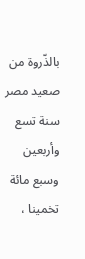بالذّروة من صعيد مصر سنة تسع وأربعين وسبع مائة تخمينا ،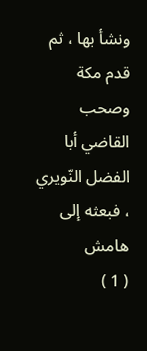ونشأ بها ، ثم قدم مكة وصحب القاضي أبا الفضل النّويري ، فبعثه إلى
هامش
( 1 )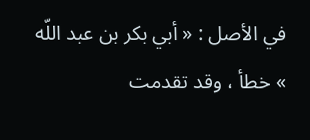في الأصل : « أبي بكر بن عبد اللّه » خطأ ، وقد تقدمت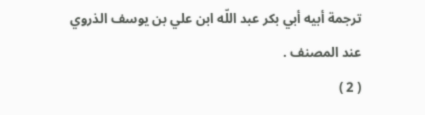ترجمة أبيه أبي بكر عبد اللّه ابن علي بن يوسف الذروي عند المصنف .
( 2 )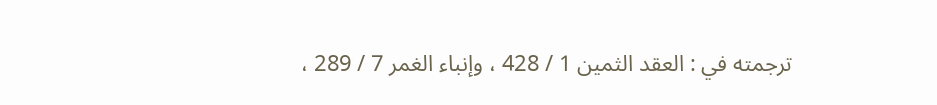ترجمته في : العقد الثمين 1 / 428 ، وإنباء الغمر 7 / 289 ،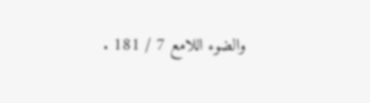والضوء اللامع 7 / 181 .